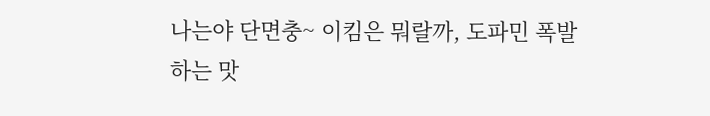나는야 단면충~ 이킴은 뭐랄까, 도파민 폭발하는 맛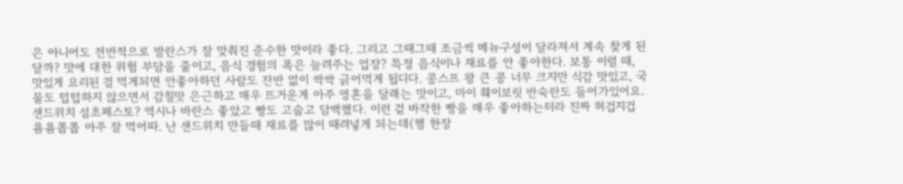은 아니어도 전반적으로 발란스가 잘 맞춰진 준수한 맛이라 좋다. 그리고 그때그때 조금씩 메뉴구성이 달라져서 계속 찾게 된달까? 맛에 대한 위험 부담을 줄이고, 음식 경험의 폭은 늘려주는 업장? 특정 음식이나 재료를 안 좋아한다. 보통 이럴 때, 맛있게 요리된 걸 먹게되면 안좋아하던 사람도 잔반 없이 싹싹 긁어먹게 됩디다. 콩스프 왕 큰 콩 너무 크지만 식감 맛있고, 국물도 텁텁하지 않으면서 감칠맛 은근하고 매우 뜨거운게 아주 영혼을 달래는 맛이고, 마이 훼이보릿 반숙란도 들어가있어요. 샌드위치 섬초페스토? 역시나 바란스 좋았고 빵도 고숩고 담백했다. 이런 겉 바작한 빵을 매우 좋아하는터라 진짜 허겁지겁 욤욤쫍쫍 아주 잘 먹어따. 난 샌드위치 만들때 재료를 많이 때려넣게 되는데(햄 한장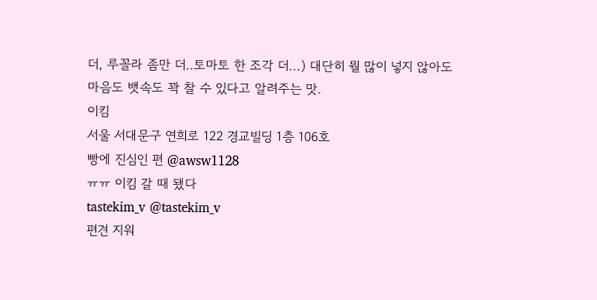더, 루꼴라 좀만 더..토마토 한 조각 더...) 대단히 뭘 많이 넣지 않아도 마음도 뱃속도 꽉 찰 수 있다고 알려주는 맛.
이킴
서울 서대문구 연희로 122 경교빌딩 1층 106호
빵에 진심인 편 @awsw1128
ㅠㅠ 이킴 갈 때 됐다
tastekim_v @tastekim_v
편견 지워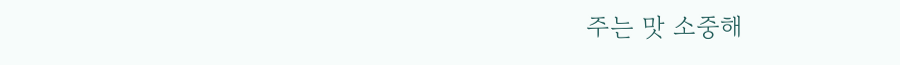주는 맛 소중해